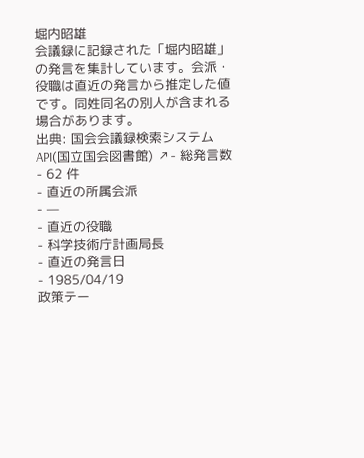堀内昭雄
会議録に記録された「堀内昭雄」の発言を集計しています。会派・役職は直近の発言から推定した値です。同姓同名の別人が含まれる場合があります。
出典: 国会会議録検索システム API(国立国会図書館) ↗- 総発言数
- 62 件
- 直近の所属会派
- —
- 直近の役職
- 科学技術庁計画局長
- 直近の発言日
- 1985/04/19
政策テー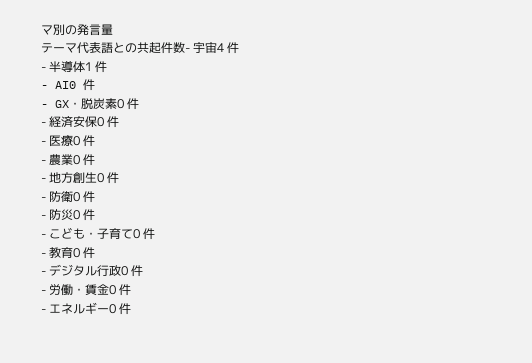マ別の発言量
テーマ代表語との共起件数- 宇宙4 件
- 半導体1 件
- AI0 件
- GX・脱炭素0 件
- 経済安保0 件
- 医療0 件
- 農業0 件
- 地方創生0 件
- 防衛0 件
- 防災0 件
- こども・子育て0 件
- 教育0 件
- デジタル行政0 件
- 労働・賃金0 件
- エネルギー0 件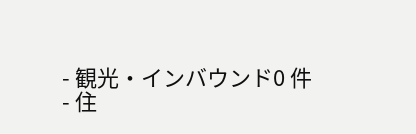- 観光・インバウンド0 件
- 住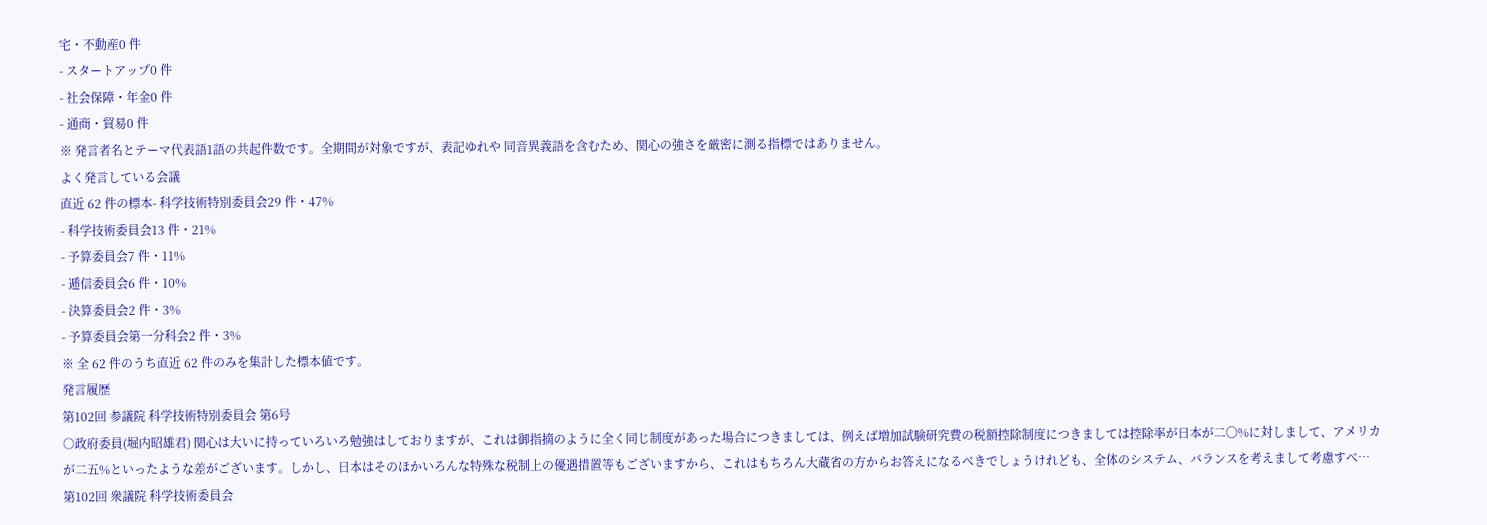宅・不動産0 件
- スタートアップ0 件
- 社会保障・年金0 件
- 通商・貿易0 件
※ 発言者名とテーマ代表語1語の共起件数です。全期間が対象ですが、表記ゆれや 同音異義語を含むため、関心の強さを厳密に測る指標ではありません。
よく発言している会議
直近 62 件の標本- 科学技術特別委員会29 件・47%
- 科学技術委員会13 件・21%
- 予算委員会7 件・11%
- 逓信委員会6 件・10%
- 決算委員会2 件・3%
- 予算委員会第一分科会2 件・3%
※ 全 62 件のうち直近 62 件のみを集計した標本値です。
発言履歴
第102回 参議院 科学技術特別委員会 第6号
○政府委員(堀内昭雄君) 関心は大いに持っていろいろ勉強はしておりますが、これは御指摘のように全く同じ制度があった場合につきましては、例えば増加試験研究費の税額控除制度につきましては控除率が日本が二〇%に対しまして、アメリカが二五%といったような差がございます。しかし、日本はそのほかいろんな特殊な税制上の優遇措置等もございますから、これはもちろん大蔵省の方からお答えになるべきでしょうけれども、全体のシステム、バランスを考えまして考慮すべ…
第102回 衆議院 科学技術委員会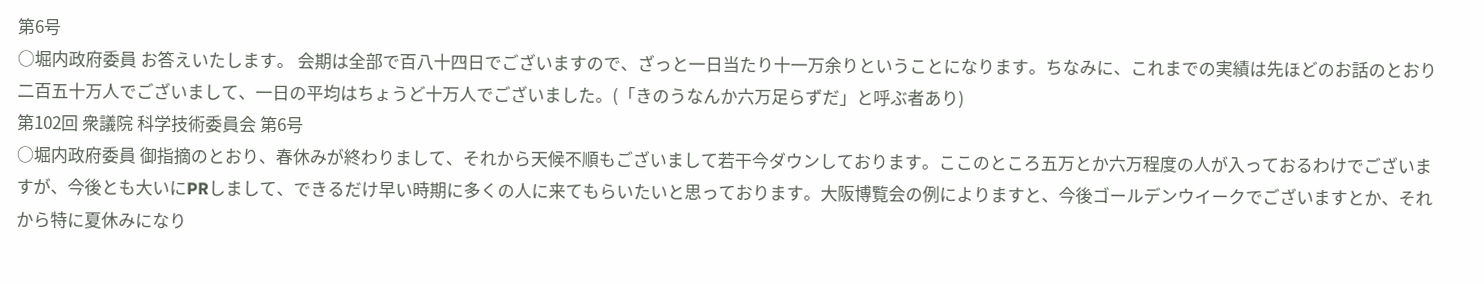第6号
○堀内政府委員 お答えいたします。 会期は全部で百八十四日でございますので、ざっと一日当たり十一万余りということになります。ちなみに、これまでの実績は先ほどのお話のとおり二百五十万人でございまして、一日の平均はちょうど十万人でございました。(「きのうなんか六万足らずだ」と呼ぶ者あり)
第102回 衆議院 科学技術委員会 第6号
○堀内政府委員 御指摘のとおり、春休みが終わりまして、それから天候不順もございまして若干今ダウンしております。ここのところ五万とか六万程度の人が入っておるわけでございますが、今後とも大いにPRしまして、できるだけ早い時期に多くの人に来てもらいたいと思っております。大阪博覧会の例によりますと、今後ゴールデンウイークでございますとか、それから特に夏休みになり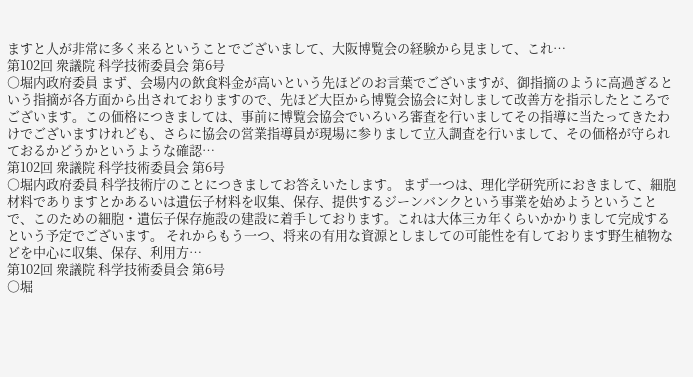ますと人が非常に多く来るということでございまして、大阪博覧会の経験から見まして、これ…
第102回 衆議院 科学技術委員会 第6号
○堀内政府委員 まず、会場内の飲食料金が高いという先ほどのお言葉でございますが、御指摘のように高過ぎるという指摘が各方面から出されておりますので、先ほど大臣から博覧会協会に対しまして改善方を指示したところでございます。この価格につきましては、事前に博覧会協会でいろいろ審査を行いましてその指導に当たってきたわけでございますけれども、さらに協会の営業指導員が現場に参りまして立入調査を行いまして、その価格が守られておるかどうかというような確認…
第102回 衆議院 科学技術委員会 第6号
○堀内政府委員 科学技術庁のことにつきましてお答えいたします。 まず一つは、理化学研究所におきまして、細胞材料でありますとかあるいは遺伝子材料を収集、保存、提供するジーンバンクという事業を始めようということで、このための細胞・遺伝子保存施設の建設に着手しております。これは大体三カ年くらいかかりまして完成するという予定でございます。 それからもう一つ、将来の有用な資源としましての可能性を有しております野生植物などを中心に収集、保存、利用方…
第102回 衆議院 科学技術委員会 第6号
○堀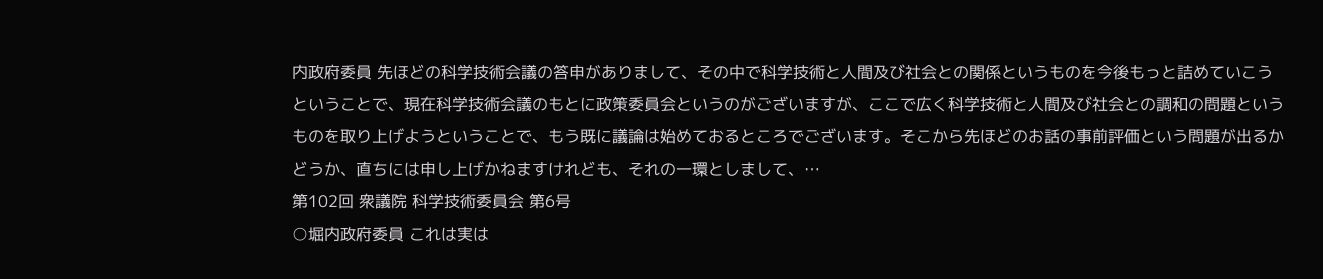内政府委員 先ほどの科学技術会議の答申がありまして、その中で科学技術と人間及び社会との関係というものを今後もっと詰めていこうということで、現在科学技術会議のもとに政策委員会というのがございますが、ここで広く科学技術と人間及び社会との調和の問題というものを取り上げようということで、もう既に議論は始めておるところでございます。そこから先ほどのお話の事前評価という問題が出るかどうか、直ちには申し上げかねますけれども、それの一環としまして、…
第102回 衆議院 科学技術委員会 第6号
○堀内政府委員 これは実は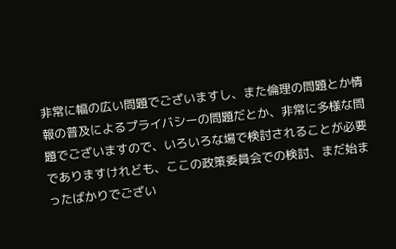非常に幅の広い問題でございますし、また倫理の問題とか情報の普及によるプライバシーの問題だとか、非常に多様な問題でございますので、いろいろな場で検討されることが必要でありますけれども、ここの政策委員会での検討、まだ始まったばかりでござい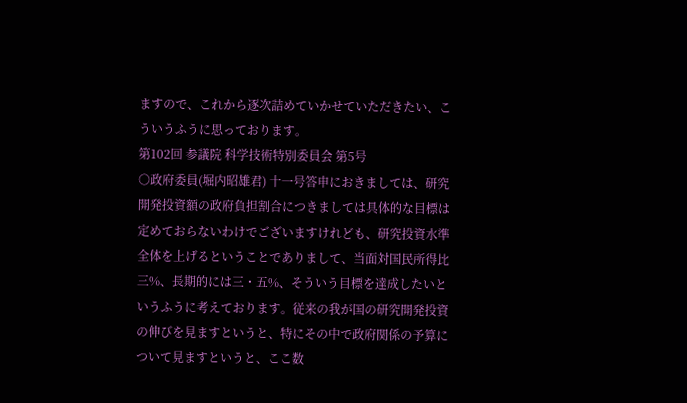ますので、これから逐次詰めていかせていただきたい、こういうふうに思っております。
第102回 参議院 科学技術特別委員会 第5号
○政府委員(堀内昭雄君) 十一号答申におきましては、研究開発投資額の政府負担割合につきましては具体的な目標は定めておらないわけでございますけれども、研究投資水準全体を上げるということでありまして、当面対国民所得比三%、長期的には三・五%、そういう目標を達成したいというふうに考えております。従来の我が国の研究開発投資の伸びを見ますというと、特にその中で政府関係の予算について見ますというと、ここ数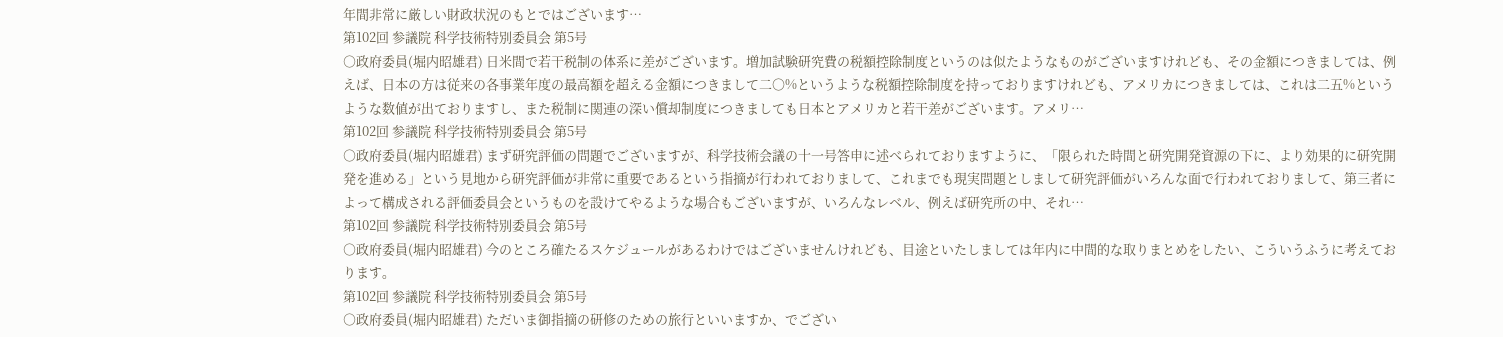年間非常に厳しい財政状況のもとではございます…
第102回 参議院 科学技術特別委員会 第5号
○政府委員(堀内昭雄君) 日米間で若干税制の体系に差がございます。増加試験研究費の税額控除制度というのは似たようなものがございますけれども、その金額につきましては、例えば、日本の方は従来の各事業年度の最高額を超える金額につきまして二〇%というような税額控除制度を持っておりますけれども、アメリカにつきましては、これは二五%というような数値が出ておりますし、また税制に関連の深い償却制度につきましても日本とアメリカと若干差がございます。アメリ…
第102回 参議院 科学技術特別委員会 第5号
○政府委員(堀内昭雄君) まず研究評価の問題でございますが、科学技術会議の十一号答申に述べられておりますように、「限られた時間と研究開発資源の下に、より効果的に研究開発を進める」という見地から研究評価が非常に重要であるという指摘が行われておりまして、これまでも現実問題としまして研究評価がいろんな面で行われておりまして、第三者によって構成される評価委員会というものを設けてやるような場合もございますが、いろんなレベル、例えば研究所の中、それ…
第102回 参議院 科学技術特別委員会 第5号
○政府委員(堀内昭雄君) 今のところ確たるスケジュールがあるわけではございませんけれども、目途といたしましては年内に中間的な取りまとめをしたい、こういうふうに考えております。
第102回 参議院 科学技術特別委員会 第5号
○政府委員(堀内昭雄君) ただいま御指摘の研修のための旅行といいますか、でござい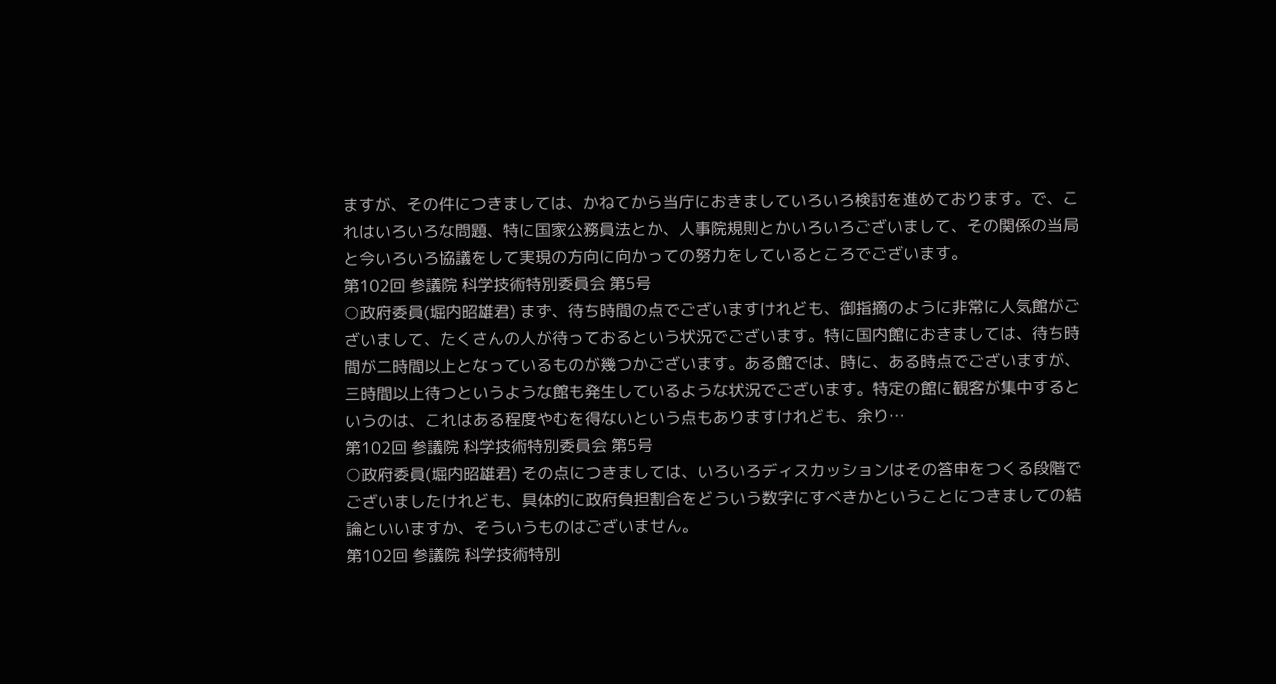ますが、その件につきましては、かねてから当庁におきましていろいろ検討を進めております。で、これはいろいろな問題、特に国家公務員法とか、人事院規則とかいろいろございまして、その関係の当局と今いろいろ協議をして実現の方向に向かっての努力をしているところでございます。
第102回 参議院 科学技術特別委員会 第5号
○政府委員(堀内昭雄君) まず、待ち時間の点でございますけれども、御指摘のように非常に人気館がございまして、たくさんの人が待っておるという状況でございます。特に国内館におきましては、待ち時間が二時間以上となっているものが幾つかございます。ある館では、時に、ある時点でございますが、三時間以上待つというような館も発生しているような状況でございます。特定の館に観客が集中するというのは、これはある程度やむを得ないという点もありますけれども、余り…
第102回 参議院 科学技術特別委員会 第5号
○政府委員(堀内昭雄君) その点につきましては、いろいろディスカッションはその答申をつくる段階でございましたけれども、具体的に政府負担割合をどういう数字にすべきかということにつきましての結論といいますか、そういうものはございません。
第102回 参議院 科学技術特別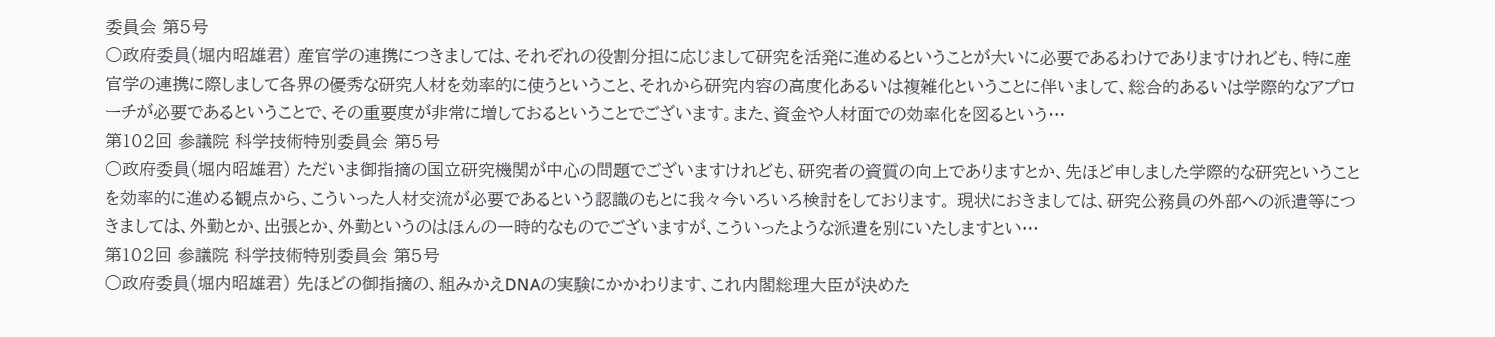委員会 第5号
○政府委員(堀内昭雄君) 産官学の連携につきましては、それぞれの役割分担に応じまして研究を活発に進めるということが大いに必要であるわけでありますけれども、特に産官学の連携に際しまして各界の優秀な研究人材を効率的に使うということ、それから研究内容の高度化あるいは複雑化ということに伴いまして、総合的あるいは学際的なアプローチが必要であるということで、その重要度が非常に増しておるということでございます。また、資金や人材面での効率化を図るという…
第102回 参議院 科学技術特別委員会 第5号
○政府委員(堀内昭雄君) ただいま御指摘の国立研究機関が中心の問題でございますけれども、研究者の資質の向上でありますとか、先ほど申しました学際的な研究ということを効率的に進める観点から、こういった人材交流が必要であるという認識のもとに我々今いろいろ検討をしております。 現状におきましては、研究公務員の外部への派遣等につきましては、外勤とか、出張とか、外勤というのはほんの一時的なものでございますが、こういったような派遣を別にいたしますとい…
第102回 参議院 科学技術特別委員会 第5号
○政府委員(堀内昭雄君) 先ほどの御指摘の、組みかえDNAの実験にかかわります、これ内閣総理大臣が決めた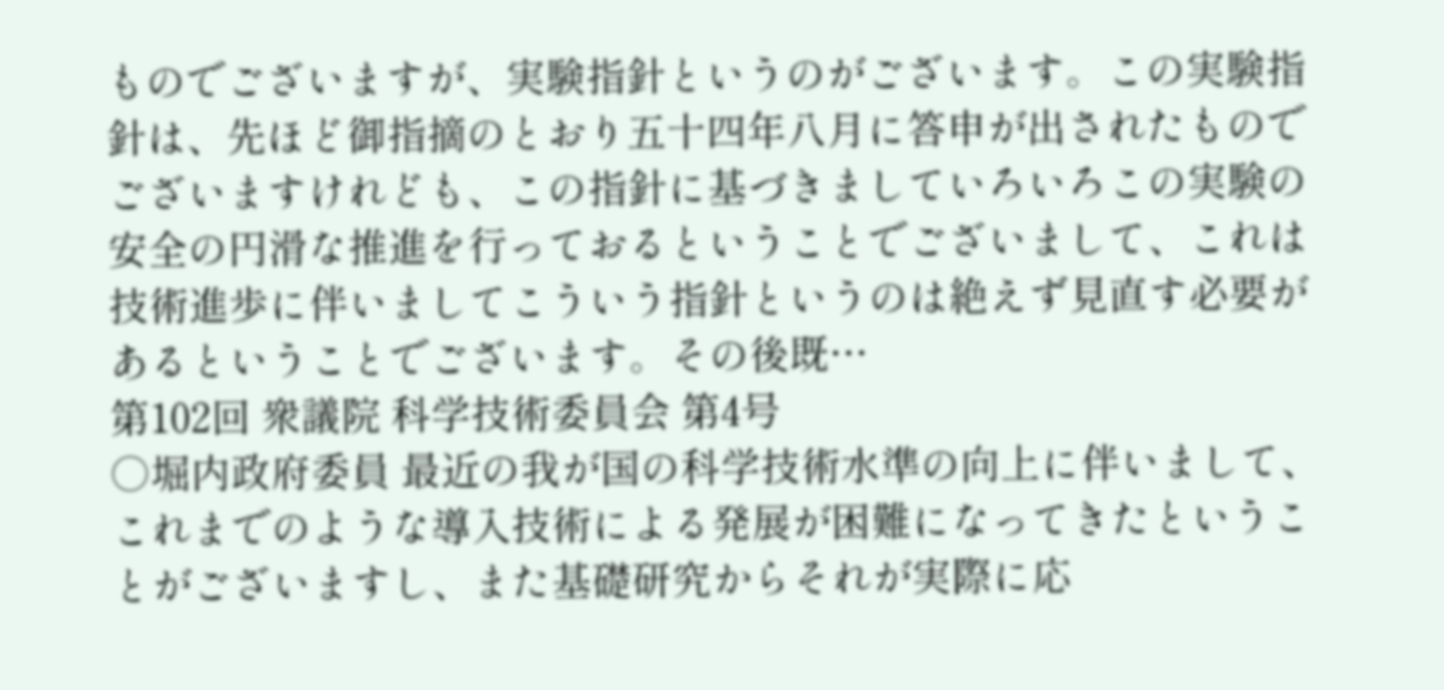ものでございますが、実験指針というのがございます。この実験指針は、先ほど御指摘のとおり五十四年八月に答申が出されたものでございますけれども、この指針に基づきましていろいろこの実験の安全の円滑な推進を行っておるということでございまして、これは技術進歩に伴いましてこういう指針というのは絶えず見直す必要があるということでございます。その後既…
第102回 衆議院 科学技術委員会 第4号
○堀内政府委員 最近の我が国の科学技術水準の向上に伴いまして、これまでのような導入技術による発展が困難になってきたということがございますし、また基礎研究からそれが実際に応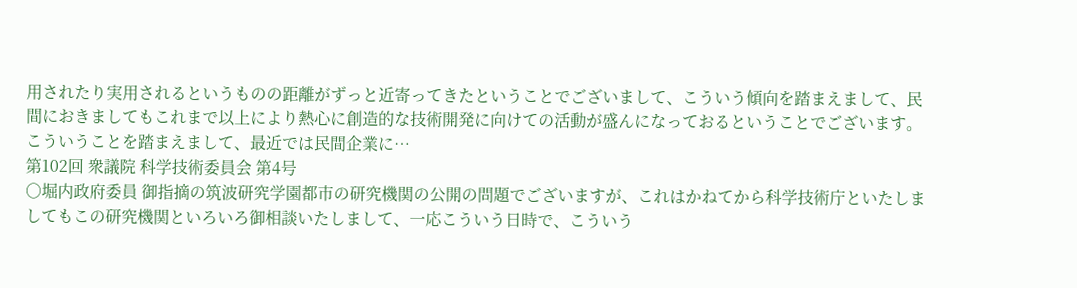用されたり実用されるというものの距離がずっと近寄ってきたということでございまして、こういう傾向を踏まえまして、民間におきましてもこれまで以上により熱心に創造的な技術開発に向けての活動が盛んになっておるということでございます。こういうことを踏まえまして、最近では民間企業に…
第102回 衆議院 科学技術委員会 第4号
○堀内政府委員 御指摘の筑波研究学園都市の研究機関の公開の問題でございますが、これはかねてから科学技術庁といたしましてもこの研究機関といろいろ御相談いたしまして、一応こういう日時で、こういう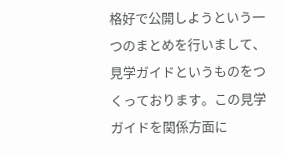格好で公開しようという一つのまとめを行いまして、見学ガイドというものをつくっております。この見学ガイドを関係方面に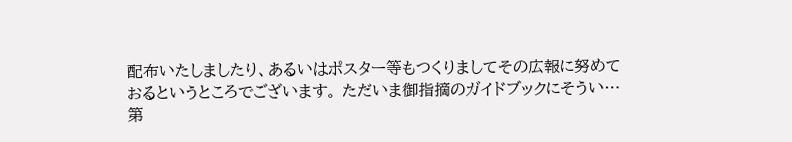配布いたしましたり、あるいはポスター等もつくりましてその広報に努めておるというところでございます。 ただいま御指摘のガイドブックにそうい…
第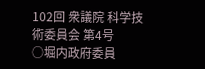102回 衆議院 科学技術委員会 第4号
○堀内政府委員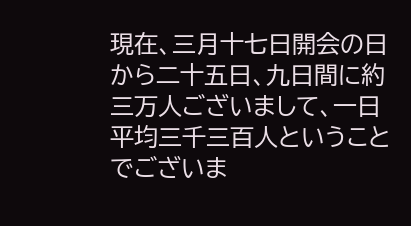現在、三月十七日開会の日から二十五日、九日間に約三万人ございまして、一日平均三千三百人ということでございま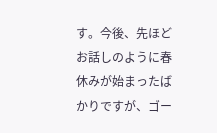す。今後、先ほどお話しのように春休みが始まったばかりですが、ゴー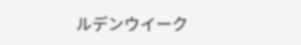ルデンウイーク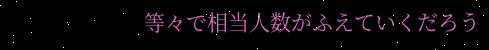等々で相当人数がふえていくだろう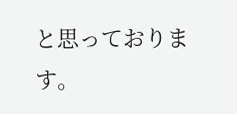と思っております。